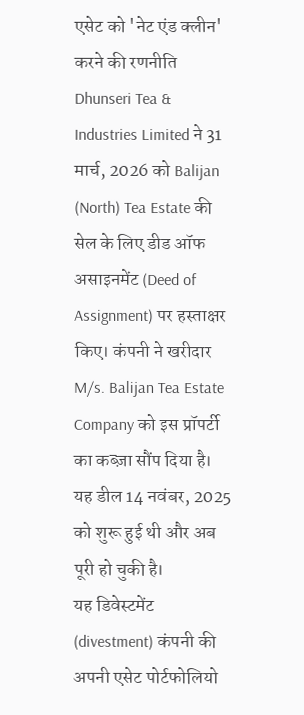एसेट को 'नेट एंड क्लीन' करने की रणनीति
Dhunseri Tea & Industries Limited ने 31 मार्च, 2026 को Balijan (North) Tea Estate की सेल के लिए डीड ऑफ असाइनमेंट (Deed of Assignment) पर हस्ताक्षर किए। कंपनी ने खरीदार M/s. Balijan Tea Estate Company को इस प्रॉपर्टी का कब्ज़ा सौंप दिया है। यह डील 14 नवंबर, 2025 को शुरू हुई थी और अब पूरी हो चुकी है।
यह डिवेस्टमेंट (divestment) कंपनी की अपनी एसेट पोर्टफोलियो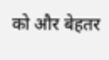को और बेहतर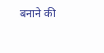बनाने की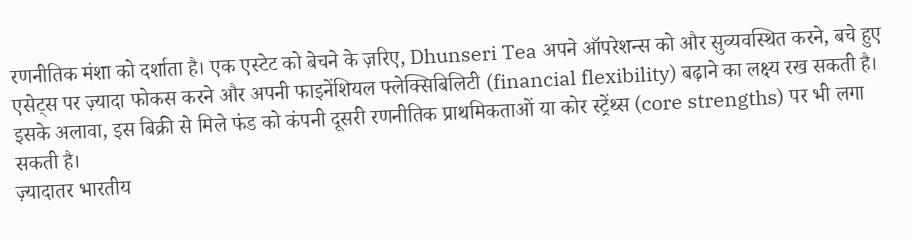रणनीतिक मंशा को दर्शाता है। एक एस्टेट को बेचने के ज़रिए, Dhunseri Tea अपने ऑपरेशन्स को और सुव्यवस्थित करने, बचे हुए एसेट्स पर ज़्यादा फोकस करने और अपनी फाइनेंशियल फ्लेक्सिबिलिटी (financial flexibility) बढ़ाने का लक्ष्य रख सकती है। इसके अलावा, इस बिक्री से मिले फंड को कंपनी दूसरी रणनीतिक प्राथमिकताओं या कोर स्ट्रेंथ्स (core strengths) पर भी लगा सकती है।
ज़्यादातर भारतीय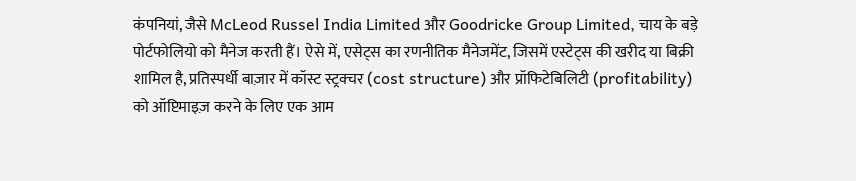कंपनियां, जैसे McLeod Russel India Limited और Goodricke Group Limited, चाय के बड़े पोर्टफोलियो को मैनेज करती हैं। ऐसे में, एसेट्स का रणनीतिक मैनेजमेंट, जिसमें एस्टेट्स की खरीद या बिक्री शामिल है, प्रतिस्पर्धी बाज़ार में कॉस्ट स्ट्रक्चर (cost structure) और प्रॉफिटेबिलिटी (profitability) को ऑप्टिमाइज़ करने के लिए एक आम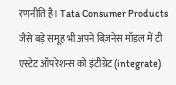रणनीति है। Tata Consumer Products जैसे बड़े समूह भी अपने बिज़नेस मॉडल में टी एस्टेट ऑपरेशन्स को इंटीग्रेट (integrate)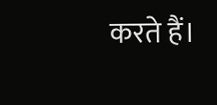करते हैं।